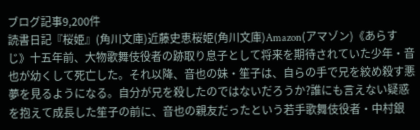ブログ記事9,200件
読書日記『桜姫』(角川文庫)近藤史恵桜姫(角川文庫)Amazon(アマゾン)《あらすじ》十五年前、大物歌舞伎役者の跡取り息子として将来を期待されていた少年・音也が幼くして死亡した。それ以降、音也の妹・笙子は、自らの手で兄を絞め殺す悪夢を見るようになる。自分が兄を殺したのではないだろうか?誰にも言えない疑惑を抱えて成長した笙子の前に、音也の親友だったという若手歌舞伎役者・中村銀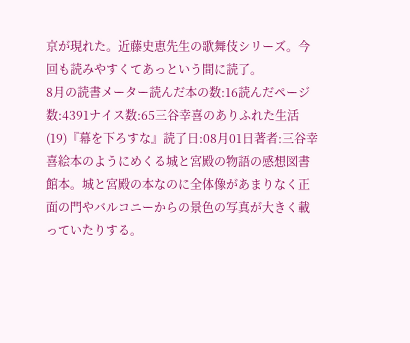京が現れた。近藤史恵先生の歌舞伎シリーズ。今回も読みやすくてあっという間に読了。
8月の読書メーター読んだ本の数:16読んだページ数:4391ナイス数:65三谷幸喜のありふれた生活(19)『幕を下ろすな』読了日:08月01日著者:三谷幸喜絵本のようにめくる城と宮殿の物語の感想図書館本。城と宮殿の本なのに全体像があまりなく正面の門やバルコニーからの景色の写真が大きく載っていたりする。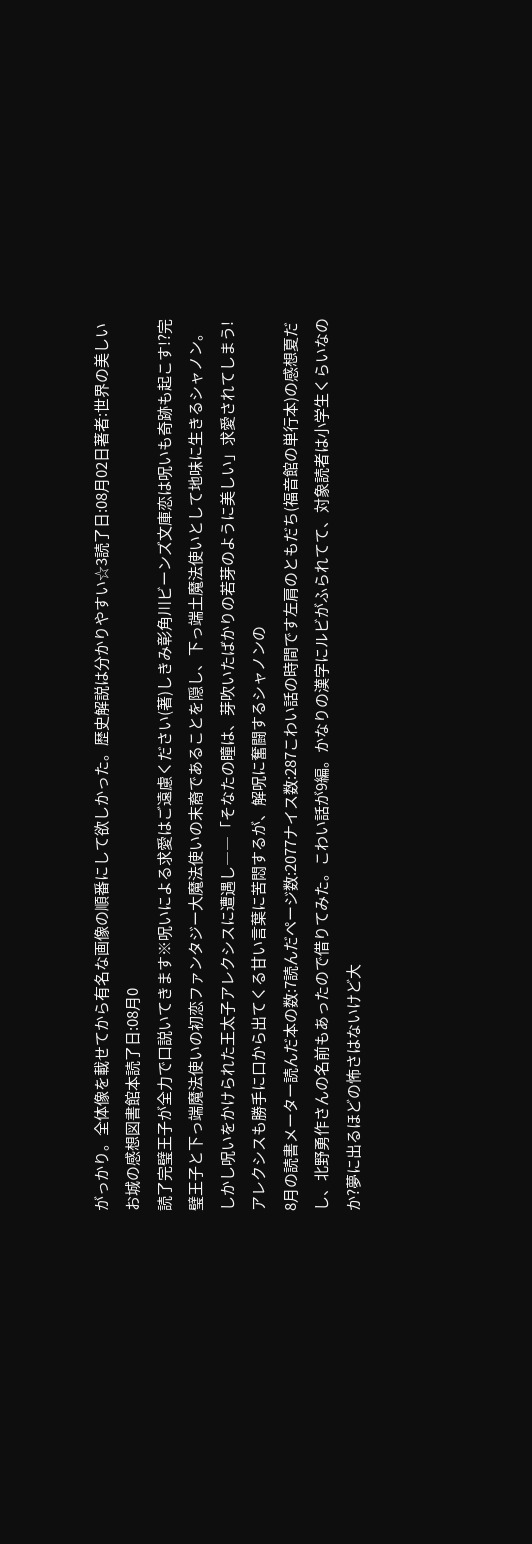がっかり。全体像を載せてから有名な画像の順番にして欲しかった。歴史解説は分かりやすい☆3読了日:08月02日著者:世界の美しいお城の感想図書館本読了日:08月0
読了完璧王子が全力で口説いてきます※呪いによる求愛はご遠慮ください(著)しきみ彰角川ビーンズ文庫恋は呪いも奇跡も起こす!?完璧王子と下っ端魔法使いの初恋ファンタジー大魔法使いの末裔であることを隠し、下っ端土魔法使いとして地味に生きるシャノン。しかし呪いをかけられた王太子アレクシスに遭遇し――「そなたの瞳は、芽吹いたばかりの若芽のように美しい」求愛されてしまう!アレクシスも勝手に口から出てくる甘い言葉に苦悶するが、解呪に奮闘するシャノンの
8月の読書メーター読んだ本の数:7読んだページ数:2077ナイス数:287こわい話の時間です左肩のともだち(福音館の単行本)の感想夏だし、北野勇作さんの名前もあったので借りてみた。こわい話が9編。かなりの漢字にルビがふられてて、対象読者は小学生くらいなのか?夢に出るほどの怖さはないけど大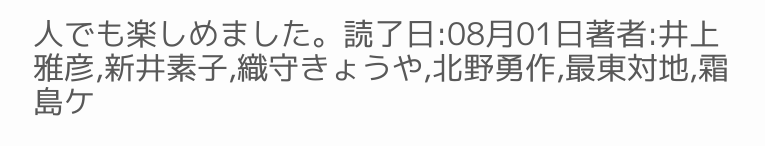人でも楽しめました。読了日:08月01日著者:井上雅彦,新井素子,織守きょうや,北野勇作,最東対地,霜島ケ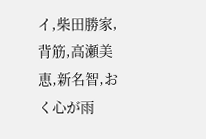イ,柴田勝家,背筋,高瀬美恵,新名智,おく心が雨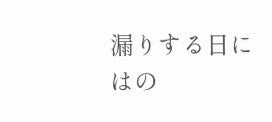漏りする日にはの